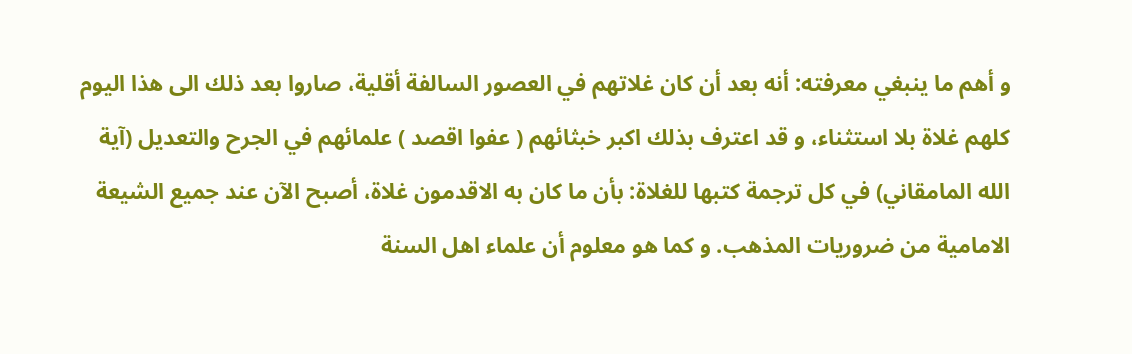و أهم ما ينبغي معرفته: أنه بعد أن كان غلاتهم في العصور السالفة أقلية، صاروا بعد ذلك الى هذا اليوم كلهم غلاة بلا استثناء، و قد اعترف بذلك اكبر خبثائهم ( عفوا اقصد ) علمائهم في الجرح والتعديل (آية الله المامقاني) في كل ترجمة كتبها للغلاة: بأن ما كان به الاقدمون غلاة، أصبح الآن عند جميع الشيعة الامامية من ضروريات المذهب. و كما هو معلوم أن علماء اهل السنة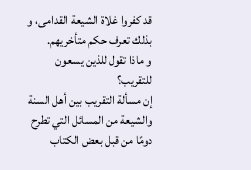قد كفروا غلاة الشيعة القدامى، و بذلك تعرف حكم متأخريهم.
و ماذا تقول للذين يسعون للتقريب؟
إن مسألة التقريب بين أهل السنة والشيعة من المسائل التي تطرح دومًا من قبل بعض الكتاب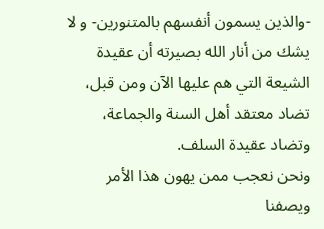-والذين يسمون أنفسهم بالمتنورين- و لا يشك من أنار الله بصيرته أن عقيدة الشيعة التي هم عليها الآن ومن قبل، تضاد معتقد أهل السنة والجماعة، وتضاد عقيدة السلف.
ونحن نعجب ممن يهون هذا الأمر ويصفنا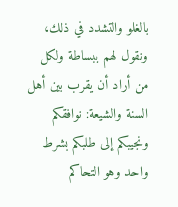بالغلو والتشدد في ذلك، ونقول لهم ببساطة ولكل من أراد أن يقرب بين أهل السنة والشيعة: نوافقكم ونجيبكم إلى طلبكم بشرط واحد وهو التحاكم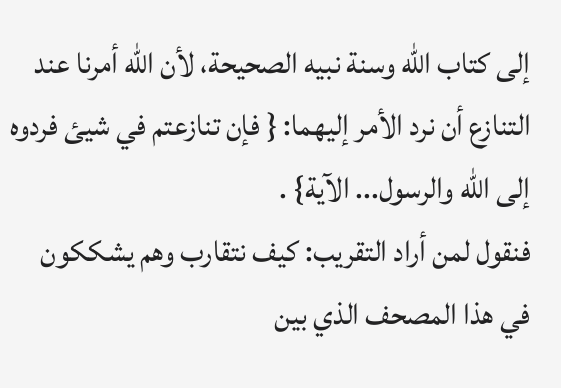إلى كتاب الله وسنة نبيه الصحيحة، لأن الله أمرنا عند التنازع أن نرد الأمر إليهما: { فإن تنازعتم في شيئ فردوه إلى الله والرسول... الآية} .
فنقول لمن أراد التقريب: كيف نتقارب وهم يشككون في هذا المصحف الذي بين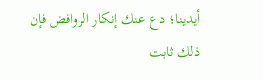أيدينا؛ دع عنك إنكار الروافض فإن ذلك ثابت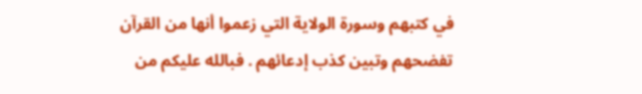في كتبهم وسورة الولاية التي زعموا أنها من القرآن تفضحهم وتبين كذب إدعائهم . فبالله عليكم من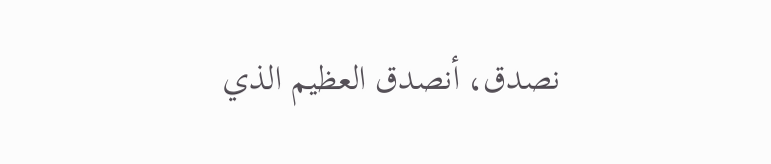نصدق، أنصدق العظيم الذي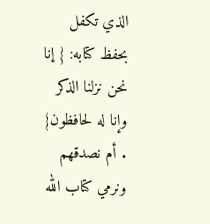الذي تكفل بحفظ كتابه: { إنا نحن نزلنا الذكر وإنا له لحافظون} . أم نصدقهم ونرمي كتاب الله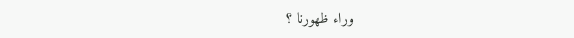وراء ظهورنا ؟